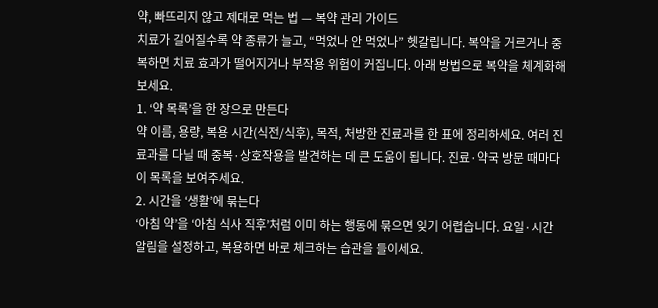약, 빠뜨리지 않고 제대로 먹는 법 — 복약 관리 가이드
치료가 길어질수록 약 종류가 늘고, “먹었나 안 먹었나” 헷갈립니다. 복약을 거르거나 중복하면 치료 효과가 떨어지거나 부작용 위험이 커집니다. 아래 방법으로 복약을 체계화해 보세요.
1. ‘약 목록’을 한 장으로 만든다
약 이름, 용량, 복용 시간(식전/식후), 목적, 처방한 진료과를 한 표에 정리하세요. 여러 진료과를 다닐 때 중복·상호작용을 발견하는 데 큰 도움이 됩니다. 진료·약국 방문 때마다 이 목록을 보여주세요.
2. 시간을 ‘생활’에 묶는다
‘아침 약’을 ‘아침 식사 직후’처럼 이미 하는 행동에 묶으면 잊기 어렵습니다. 요일·시간 알림을 설정하고, 복용하면 바로 체크하는 습관을 들이세요.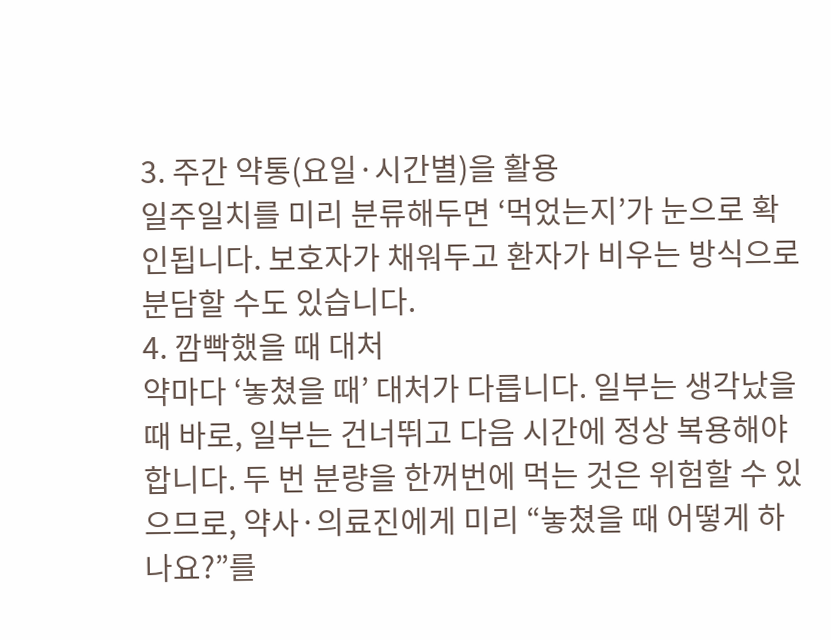3. 주간 약통(요일·시간별)을 활용
일주일치를 미리 분류해두면 ‘먹었는지’가 눈으로 확인됩니다. 보호자가 채워두고 환자가 비우는 방식으로 분담할 수도 있습니다.
4. 깜빡했을 때 대처
약마다 ‘놓쳤을 때’ 대처가 다릅니다. 일부는 생각났을 때 바로, 일부는 건너뛰고 다음 시간에 정상 복용해야 합니다. 두 번 분량을 한꺼번에 먹는 것은 위험할 수 있으므로, 약사·의료진에게 미리 “놓쳤을 때 어떻게 하나요?”를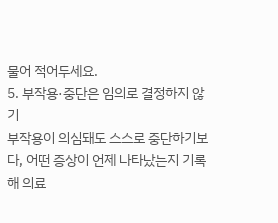물어 적어두세요.
5. 부작용·중단은 임의로 결정하지 않기
부작용이 의심돼도 스스로 중단하기보다, 어떤 증상이 언제 나타났는지 기록해 의료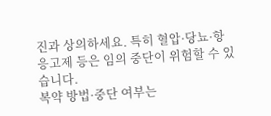진과 상의하세요. 특히 혈압·당뇨·항응고제 등은 임의 중단이 위험할 수 있습니다.
복약 방법·중단 여부는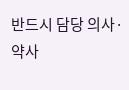반드시 담당 의사·약사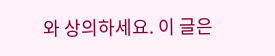와 상의하세요. 이 글은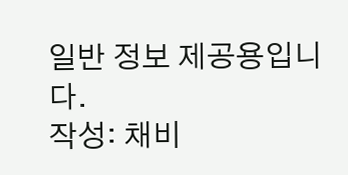일반 정보 제공용입니다.
작성: 채비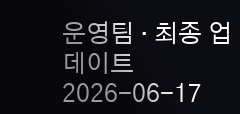운영팀 · 최종 업데이트 2026-06-17